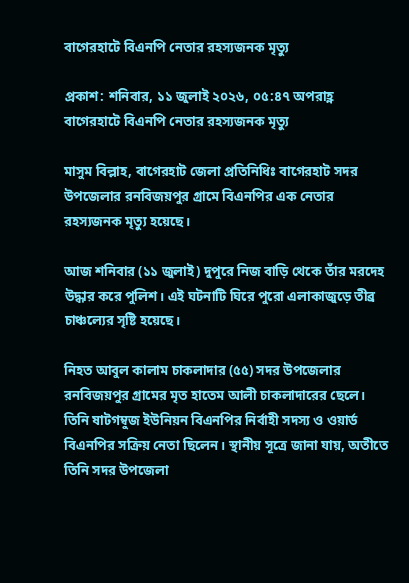বাগেরহাটে বিএনপি নেতার রহস্যজনক মৃত্যু

প্রকাশ: শনিবার, ১১ জুলাই ২০২৬, ০৫:৪৭ অপরাহ্ণ
বাগেরহাটে বিএনপি নেতার রহস্যজনক মৃত্যু

মাসুম বিল্লাহ, বাগেরহাট জেলা প্রতিনিধিঃ বাগেরহাট সদর উপজেলার রনবিজয়পুর গ্রামে বিএনপির এক নেতার রহস্যজনক মৃত্যু হয়েছে।

আজ শনিবার (১১ জুলাই) দুপুরে নিজ বাড়ি থেকে তাঁর মরদেহ উদ্ধার করে পুলিশ। এই ঘটনাটি ঘিরে পুরো এলাকাজুড়ে তীব্র চাঞ্চল্যের সৃষ্টি হয়েছে।

নিহত আবুল কালাম চাকলাদার (৫৫) সদর উপজেলার রনবিজয়পুর গ্রামের মৃত হাতেম আলী চাকলাদারের ছেলে। তিনি ষাটগম্বুজ ইউনিয়ন বিএনপির নির্বাহী সদস্য ও ওয়ার্ড বিএনপির সক্রিয় নেতা ছিলেন। স্থানীয় সূত্রে জানা যায়, অতীতে তিনি সদর উপজেলা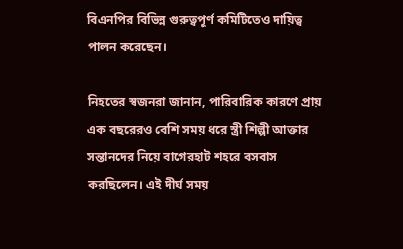বিএনপির বিভিন্ন গুরুত্বপূর্ণ কমিটিতেও দায়িত্ব পালন করেছেন।

নিহতের স্বজনরা জানান, পারিবারিক কারণে প্রায় এক বছরেরও বেশি সময় ধরে স্ত্রী শিল্পী আক্তার সন্তানদের নিয়ে বাগেরহাট শহরে বসবাস করছিলেন। এই দীর্ঘ সময়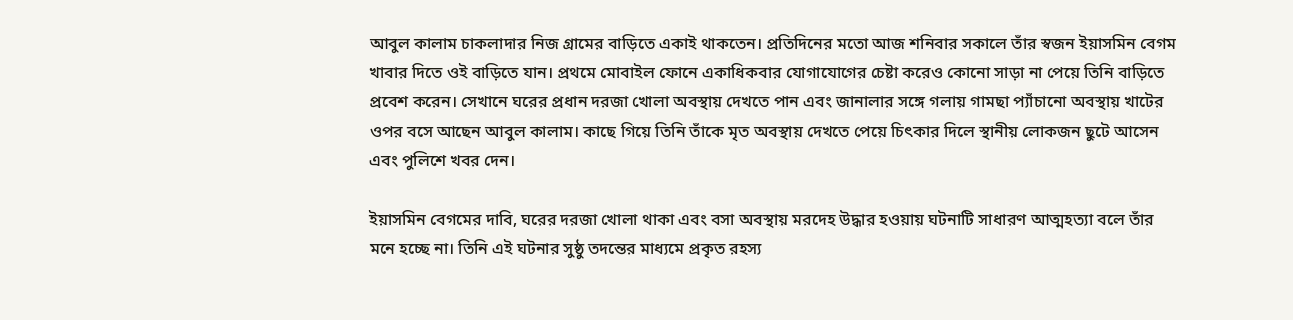আবুল কালাম চাকলাদার নিজ গ্রামের বাড়িতে একাই থাকতেন। প্রতিদিনের মতো আজ শনিবার সকালে তাঁর স্বজন ইয়াসমিন বেগম খাবার দিতে ওই বাড়িতে যান। প্রথমে মোবাইল ফোনে একাধিকবার যোগাযোগের চেষ্টা করেও কোনো সাড়া না পেয়ে তিনি বাড়িতে প্রবেশ করেন। সেখানে ঘরের প্রধান দরজা খোলা অবস্থায় দেখতে পান এবং জানালার সঙ্গে গলায় গামছা প্যাঁচানো অবস্থায় খাটের ওপর বসে আছেন আবুল কালাম। কাছে গিয়ে তিনি তাঁকে মৃত অবস্থায় দেখতে পেয়ে চিৎকার দিলে স্থানীয় লোকজন ছুটে আসেন এবং পুলিশে খবর দেন।

ইয়াসমিন বেগমের দাবি, ঘরের দরজা খোলা থাকা এবং বসা অবস্থায় মরদেহ উদ্ধার হওয়ায় ঘটনাটি সাধারণ আত্মহত্যা বলে তাঁর মনে হচ্ছে না। তিনি এই ঘটনার সুষ্ঠু তদন্তের মাধ্যমে প্রকৃত রহস্য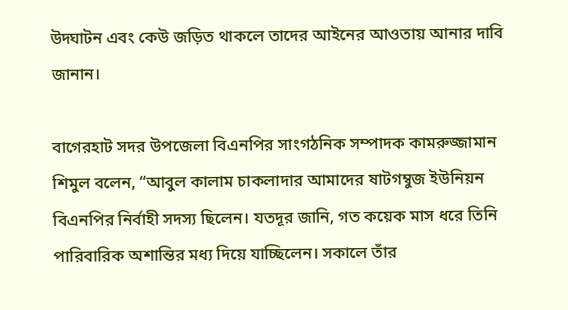উদ্ঘাটন এবং কেউ জড়িত থাকলে তাদের আইনের আওতায় আনার দাবি জানান।

বাগেরহাট সদর উপজেলা বিএনপির সাংগঠনিক সম্পাদক কামরুজ্জামান শিমুল বলেন, “আবুল কালাম চাকলাদার আমাদের ষাটগম্বুজ ইউনিয়ন বিএনপির নির্বাহী সদস্য ছিলেন। যতদূর জানি, গত কয়েক মাস ধরে তিনি পারিবারিক অশান্তির মধ্য দিয়ে যাচ্ছিলেন। সকালে তাঁর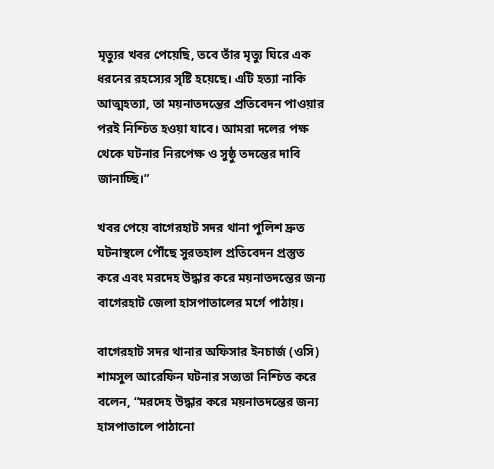মৃত্যুর খবর পেয়েছি, তবে তাঁর মৃত্যু ঘিরে এক ধরনের রহস্যের সৃষ্টি হয়েছে। এটি হত্যা নাকি আত্মহত্যা, তা ময়নাতদন্তের প্রতিবেদন পাওয়ার পরই নিশ্চিত হওয়া যাবে। আমরা দলের পক্ষ থেকে ঘটনার নিরপেক্ষ ও সুষ্ঠু তদন্তের দাবি জানাচ্ছি।”

খবর পেয়ে বাগেরহাট সদর থানা পুলিশ দ্রুত ঘটনাস্থলে পৌঁছে সুরতহাল প্রতিবেদন প্রস্তুত করে এবং মরদেহ উদ্ধার করে ময়নাতদন্তের জন্য বাগেরহাট জেলা হাসপাতালের মর্গে পাঠায়।

বাগেরহাট সদর থানার অফিসার ইনচার্জ (ওসি) শামসুল আরেফিন ঘটনার সত্যতা নিশ্চিত করে বলেন, “মরদেহ উদ্ধার করে ময়নাতদন্তের জন্য হাসপাতালে পাঠানো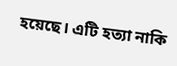হয়েছে। এটি হত্যা নাকি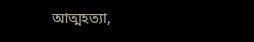আত্মহত্যা,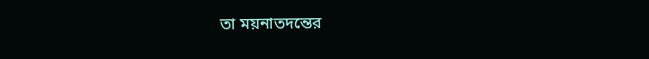তা ময়নাতদন্তের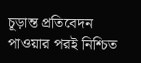চূড়ান্ত প্রতিবেদন পাওয়ার পরই নিশ্চিত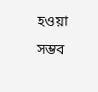হওয়া সম্ভব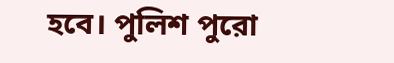হবে। পুলিশ পুরো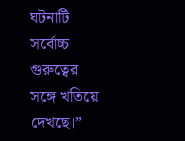ঘটনাটি সর্বোচ্চ গুরুত্বের সঙ্গে খতিয়ে দেখছে।”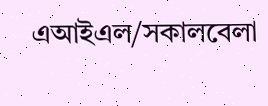এআইএল/সকালবেলা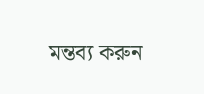মন্তব্য করুন